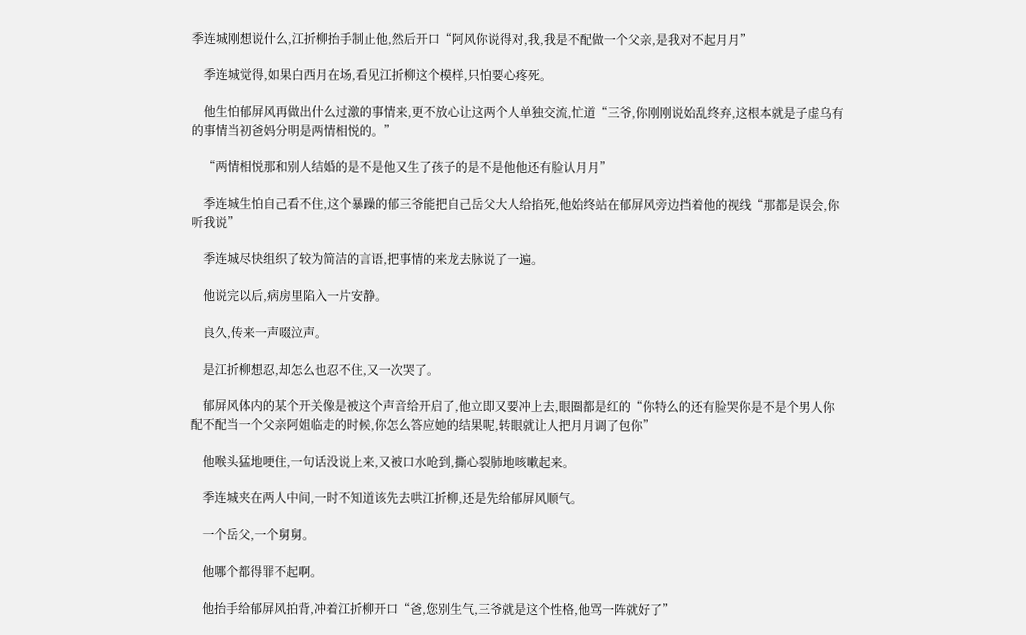季连城刚想说什么,江折柳抬手制止他,然后开口“阿风你说得对,我,我是不配做一个父亲,是我对不起月月”

    季连城觉得,如果白西月在场,看见江折柳这个模样,只怕要心疼死。

    他生怕郁屏风再做出什么过激的事情来,更不放心让这两个人单独交流,忙道“三爷,你刚刚说始乱终弃,这根本就是子虚乌有的事情当初爸妈分明是两情相悦的。”

    “两情相悦那和别人结婚的是不是他又生了孩子的是不是他他还有脸认月月”

    季连城生怕自己看不住,这个暴躁的郁三爷能把自己岳父大人给掐死,他始终站在郁屏风旁边挡着他的视线“那都是误会,你听我说”

    季连城尽快组织了较为简洁的言语,把事情的来龙去脉说了一遍。

    他说完以后,病房里陷入一片安静。

    良久,传来一声啜泣声。

    是江折柳想忍,却怎么也忍不住,又一次哭了。

    郁屏风体内的某个开关像是被这个声音给开启了,他立即又要冲上去,眼圈都是红的“你特么的还有脸哭你是不是个男人你配不配当一个父亲阿姐临走的时候,你怎么答应她的结果呢,转眼就让人把月月调了包你”

    他喉头猛地哽住,一句话没说上来,又被口水呛到,撕心裂肺地咳嗽起来。

    季连城夹在两人中间,一时不知道该先去哄江折柳,还是先给郁屏风顺气。

    一个岳父,一个舅舅。

    他哪个都得罪不起啊。

    他抬手给郁屏风拍背,冲着江折柳开口“爸,您别生气,三爷就是这个性格,他骂一阵就好了”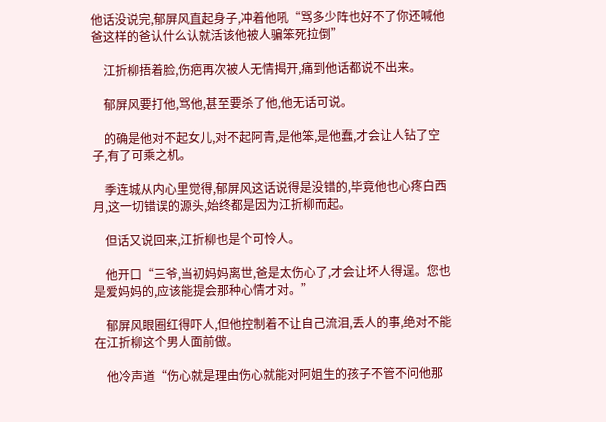他话没说完,郁屏风直起身子,冲着他吼“骂多少阵也好不了你还喊他爸这样的爸认什么认就活该他被人骗笨死拉倒”

    江折柳捂着脸,伤疤再次被人无情揭开,痛到他话都说不出来。

    郁屏风要打他,骂他,甚至要杀了他,他无话可说。

    的确是他对不起女儿,对不起阿青,是他笨,是他蠢,才会让人钻了空子,有了可乘之机。

    季连城从内心里觉得,郁屏风这话说得是没错的,毕竟他也心疼白西月,这一切错误的源头,始终都是因为江折柳而起。

    但话又说回来,江折柳也是个可怜人。

    他开口“三爷,当初妈妈离世,爸是太伤心了,才会让坏人得逞。您也是爱妈妈的,应该能提会那种心情才对。”

    郁屏风眼圈红得吓人,但他控制着不让自己流泪,丢人的事,绝对不能在江折柳这个男人面前做。

    他冷声道“伤心就是理由伤心就能对阿姐生的孩子不管不问他那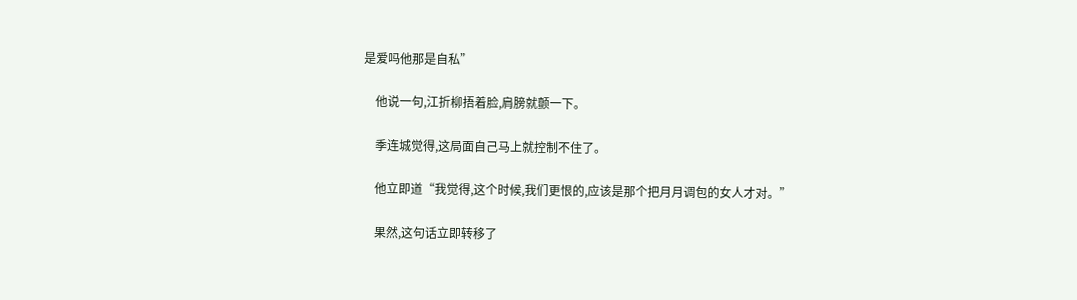是爱吗他那是自私”

    他说一句,江折柳捂着脸,肩膀就颤一下。

    季连城觉得,这局面自己马上就控制不住了。

    他立即道“我觉得,这个时候,我们更恨的,应该是那个把月月调包的女人才对。”

    果然,这句话立即转移了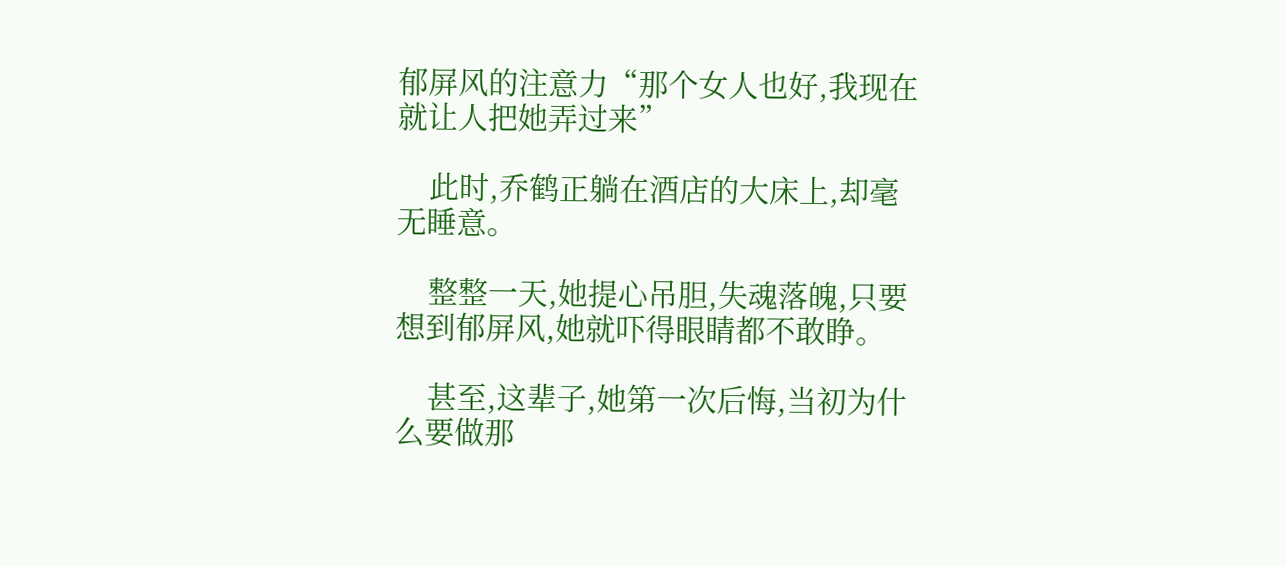郁屏风的注意力“那个女人也好,我现在就让人把她弄过来”

    此时,乔鹤正躺在酒店的大床上,却毫无睡意。

    整整一天,她提心吊胆,失魂落魄,只要想到郁屏风,她就吓得眼睛都不敢睁。

    甚至,这辈子,她第一次后悔,当初为什么要做那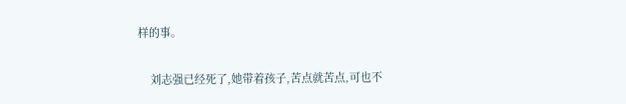样的事。

    刘志强已经死了,她带着孩子,苦点就苦点,可也不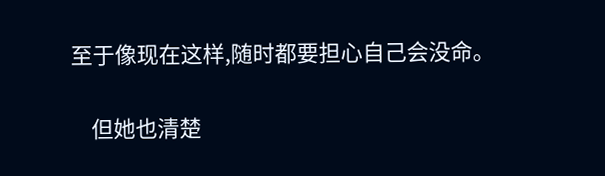至于像现在这样,随时都要担心自己会没命。

    但她也清楚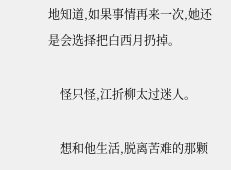地知道,如果事情再来一次,她还是会选择把白西月扔掉。

    怪只怪,江折柳太过迷人。

    想和他生活,脱离苦难的那颗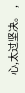心,太过坚决。  ,